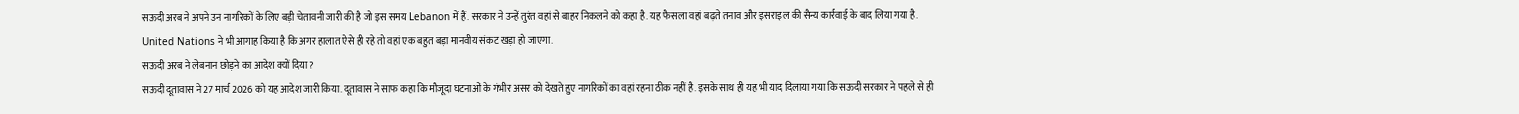सऊदी अरब ने अपने उन नागरिकों के लिए बड़ी चेतावनी जारी की है जो इस समय Lebanon में हैं. सरकार ने उन्हें तुरंत वहां से बाहर निकलने को कहा है. यह फैसला वहां बढ़ते तनाव और इसराइल की सैन्य कार्रवाई के बाद लिया गया है. United Nations ने भी आगाह किया है कि अगर हालात ऐसे ही रहे तो वहां एक बहुत बड़ा मानवीय संकट खड़ा हो जाएगा.
सऊदी अरब ने लेबनान छोड़ने का आदेश क्यों दिया?
सऊदी दूतावास ने 27 मार्च 2026 को यह आदेश जारी किया. दूतावास ने साफ कहा कि मौजूदा घटनाओं के गंभीर असर को देखते हुए नागरिकों का वहां रहना ठीक नहीं है. इसके साथ ही यह भी याद दिलाया गया कि सऊदी सरकार ने पहले से ही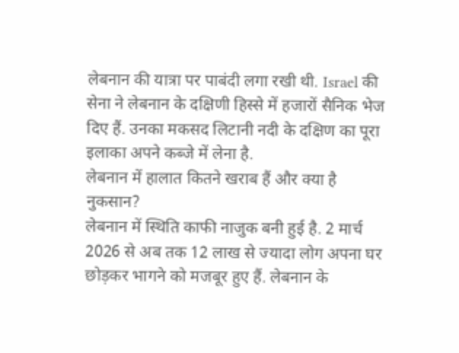लेबनान की यात्रा पर पाबंदी लगा रखी थी. Israel की सेना ने लेबनान के दक्षिणी हिस्से में हजारों सैनिक भेज दिए हैं. उनका मकसद लिटानी नदी के दक्षिण का पूरा इलाका अपने कब्जे में लेना है.
लेबनान में हालात कितने खराब हैं और क्या है नुकसान?
लेबनान में स्थिति काफी नाजुक बनी हुई है. 2 मार्च 2026 से अब तक 12 लाख से ज्यादा लोग अपना घर छोड़कर भागने को मजबूर हुए हैं. लेबनान के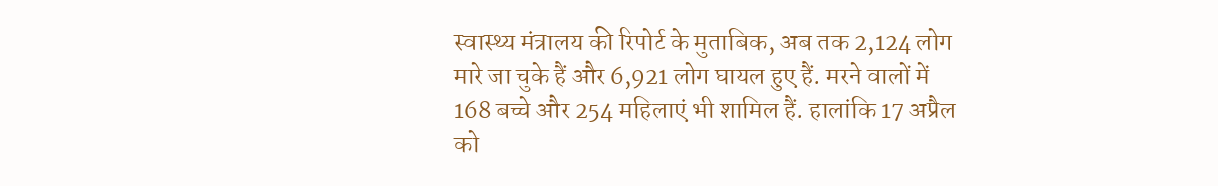स्वास्थ्य मंत्रालय की रिपोर्ट के मुताबिक, अब तक 2,124 लोग मारे जा चुके हैं और 6,921 लोग घायल हुए हैं. मरने वालों में 168 बच्चे और 254 महिलाएं भी शामिल हैं. हालांकि 17 अप्रैल को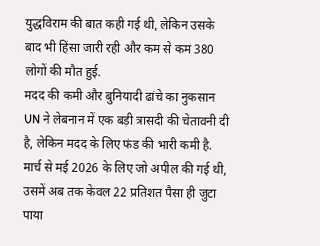युद्धविराम की बात कही गई थी, लेकिन उसके बाद भी हिंसा जारी रही और कम से कम 380 लोगों की मौत हुई.
मदद की कमी और बुनियादी ढांचे का नुकसान
UN ने लेबनान में एक बड़ी त्रासदी की चेतावनी दी है, लेकिन मदद के लिए फंड की भारी कमी है. मार्च से मई 2026 के लिए जो अपील की गई थी, उसमें अब तक केवल 22 प्रतिशत पैसा ही जुटा पाया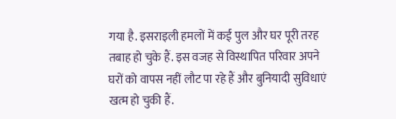गया है. इसराइली हमलों में कई पुल और घर पूरी तरह तबाह हो चुके हैं. इस वजह से विस्थापित परिवार अपने घरों को वापस नहीं लौट पा रहे हैं और बुनियादी सुविधाएं खत्म हो चुकी हैं.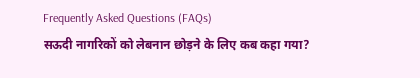Frequently Asked Questions (FAQs)
सऊदी नागरिकों को लेबनान छोड़ने के लिए कब कहा गया?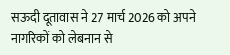सऊदी दूतावास ने 27 मार्च 2026 को अपने नागरिकों को लेबनान से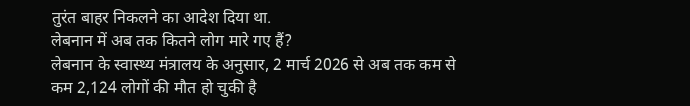तुरंत बाहर निकलने का आदेश दिया था.
लेबनान में अब तक कितने लोग मारे गए हैं?
लेबनान के स्वास्थ्य मंत्रालय के अनुसार, 2 मार्च 2026 से अब तक कम से कम 2,124 लोगों की मौत हो चुकी है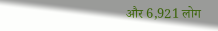और 6,921 लोग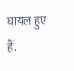घायल हुए हैं.